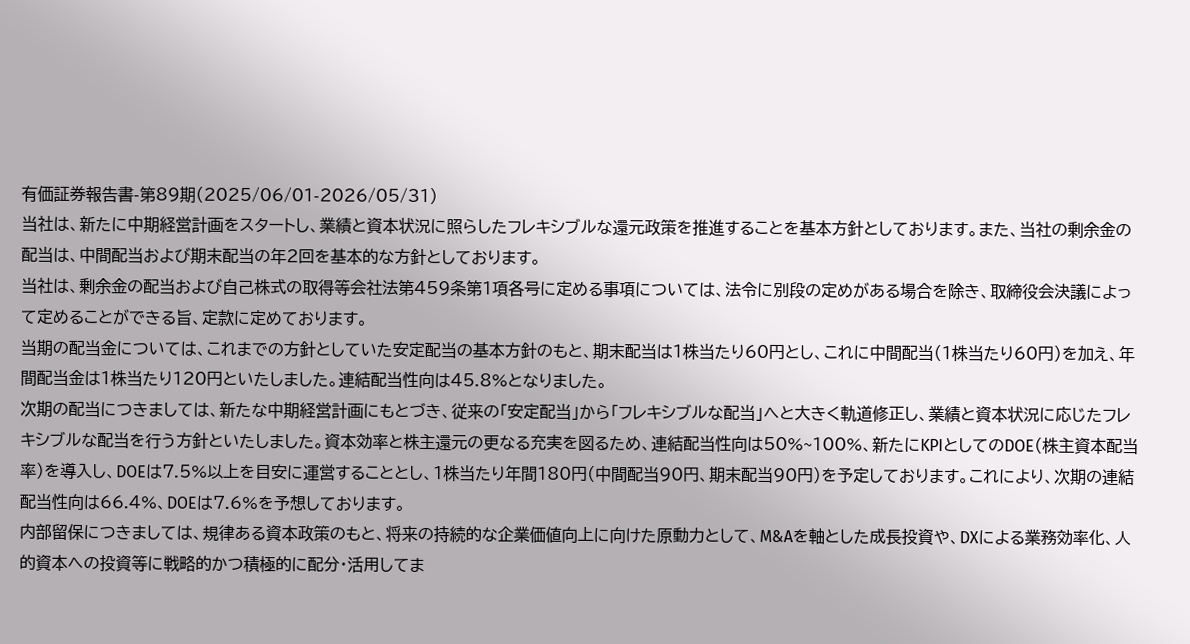有価証券報告書-第89期(2025/06/01-2026/05/31)
当社は、新たに中期経営計画をスタートし、業績と資本状況に照らしたフレキシブルな還元政策を推進することを基本方針としております。また、当社の剰余金の配当は、中間配当および期末配当の年2回を基本的な方針としております。
当社は、剰余金の配当および自己株式の取得等会社法第459条第1項各号に定める事項については、法令に別段の定めがある場合を除き、取締役会決議によって定めることができる旨、定款に定めております。
当期の配当金については、これまでの方針としていた安定配当の基本方針のもと、期末配当は1株当たり60円とし、これに中間配当(1株当たり60円)を加え、年間配当金は1株当たり120円といたしました。連結配当性向は45.8%となりました。
次期の配当につきましては、新たな中期経営計画にもとづき、従来の「安定配当」から「フレキシブルな配当」へと大きく軌道修正し、業績と資本状況に応じたフレキシブルな配当を行う方針といたしました。資本効率と株主還元の更なる充実を図るため、連結配当性向は50%~100%、新たにKPIとしてのDOE(株主資本配当率)を導入し、DOEは7.5%以上を目安に運営することとし、1株当たり年間180円(中間配当90円、期末配当90円)を予定しております。これにより、次期の連結配当性向は66.4%、DOEは7.6%を予想しております。
内部留保につきましては、規律ある資本政策のもと、将来の持続的な企業価値向上に向けた原動力として、M&Aを軸とした成長投資や、DXによる業務効率化、人的資本への投資等に戦略的かつ積極的に配分・活用してま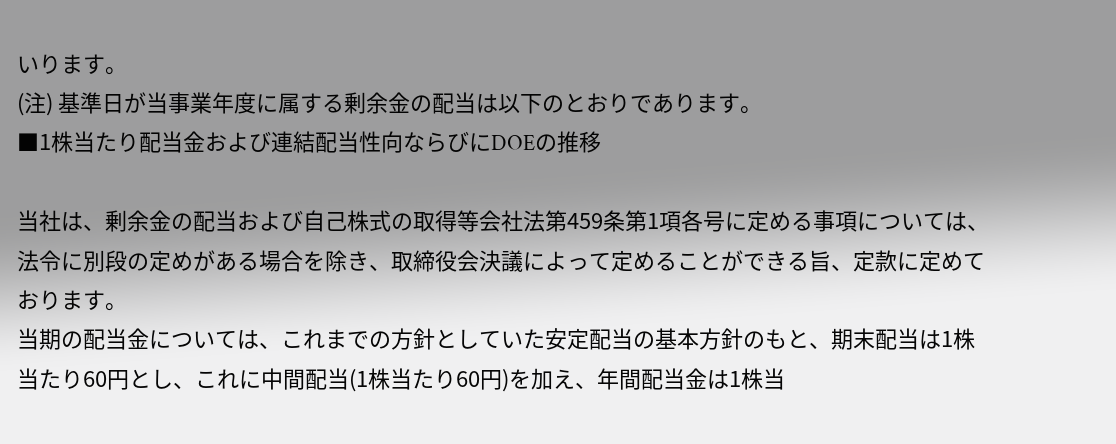いります。
(注) 基準日が当事業年度に属する剰余金の配当は以下のとおりであります。
■1株当たり配当金および連結配当性向ならびにDOEの推移

当社は、剰余金の配当および自己株式の取得等会社法第459条第1項各号に定める事項については、法令に別段の定めがある場合を除き、取締役会決議によって定めることができる旨、定款に定めております。
当期の配当金については、これまでの方針としていた安定配当の基本方針のもと、期末配当は1株当たり60円とし、これに中間配当(1株当たり60円)を加え、年間配当金は1株当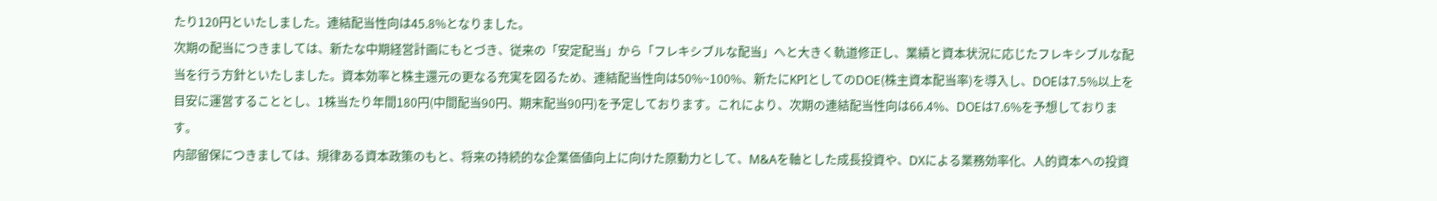たり120円といたしました。連結配当性向は45.8%となりました。
次期の配当につきましては、新たな中期経営計画にもとづき、従来の「安定配当」から「フレキシブルな配当」へと大きく軌道修正し、業績と資本状況に応じたフレキシブルな配当を行う方針といたしました。資本効率と株主還元の更なる充実を図るため、連結配当性向は50%~100%、新たにKPIとしてのDOE(株主資本配当率)を導入し、DOEは7.5%以上を目安に運営することとし、1株当たり年間180円(中間配当90円、期末配当90円)を予定しております。これにより、次期の連結配当性向は66.4%、DOEは7.6%を予想しております。
内部留保につきましては、規律ある資本政策のもと、将来の持続的な企業価値向上に向けた原動力として、M&Aを軸とした成長投資や、DXによる業務効率化、人的資本への投資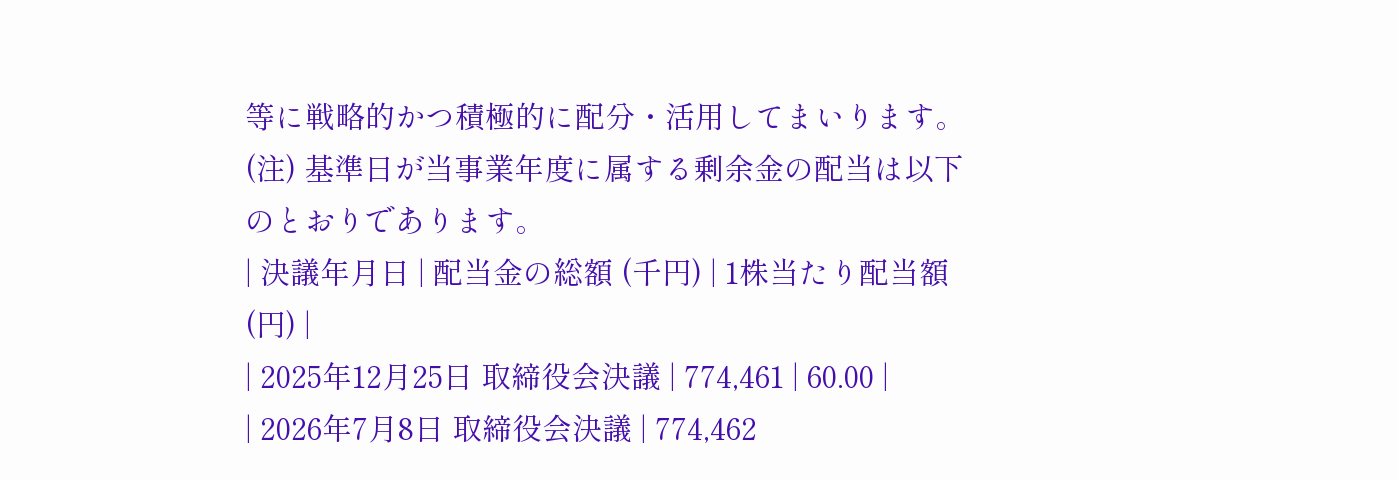等に戦略的かつ積極的に配分・活用してまいります。
(注) 基準日が当事業年度に属する剰余金の配当は以下のとおりであります。
| 決議年月日 | 配当金の総額 (千円) | 1株当たり配当額 (円) |
| 2025年12月25日 取締役会決議 | 774,461 | 60.00 |
| 2026年7月8日 取締役会決議 | 774,462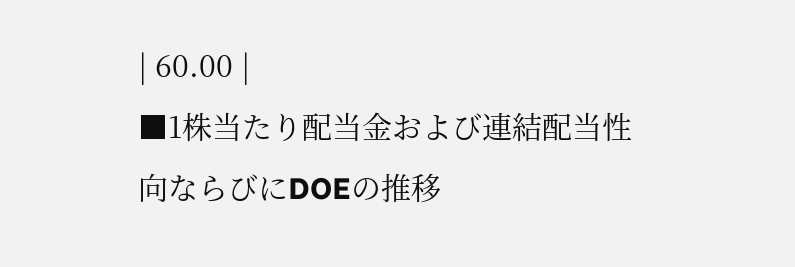| 60.00 |
■1株当たり配当金および連結配当性向ならびにDOEの推移